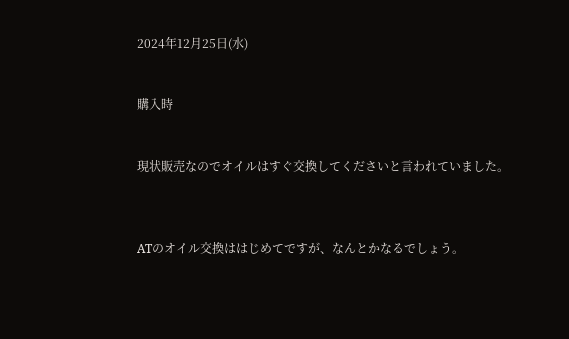2024年12月25日(水)


購入時


現状販売なのでオイルはすぐ交換してくださいと言われていました。



ATのオイル交換ははじめてですが、なんとかなるでしょう。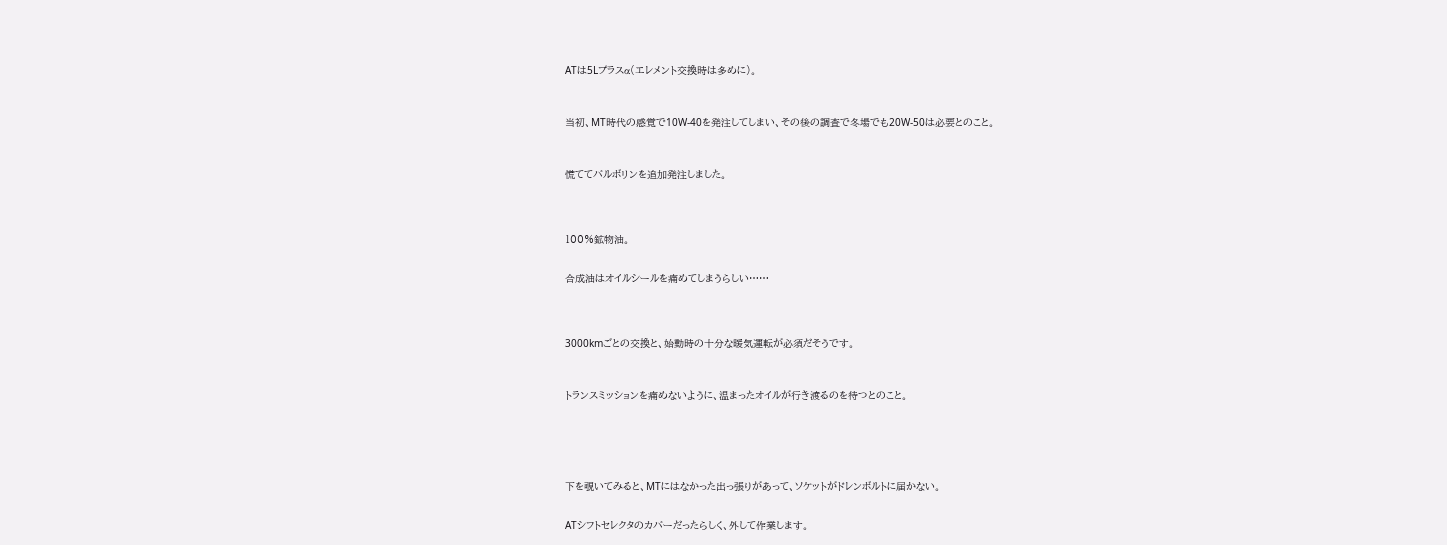ATは5Lプラスα(エレメント交換時は多めに)。



当初、MT時代の感覚で10W-40を発注してしまい、その後の調査で冬場でも20W-50は必要とのこと。



慌ててバルボリンを追加発注しました。




100%鉱物油。


合成油はオイルシールを痛めてしまうらしい……




3000kmごとの交換と、始動時の十分な暖気運転が必須だそうです。



トランスミッションを痛めないように、温まったオイルが行き渡るのを待つとのこと。






下を覗いてみると、MTにはなかった出っ張りがあって、ソケットがドレンボルトに届かない。


ATシフトセレクタのカバーだったらしく、外して作業します。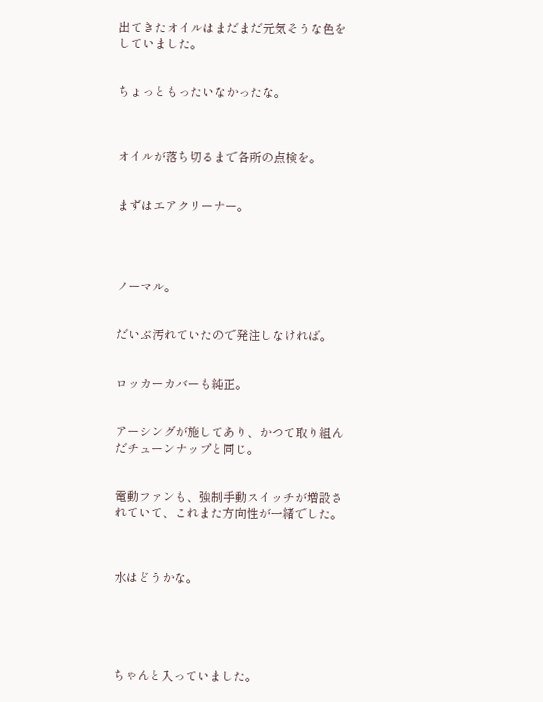出てきたオイルはまだまだ元気そうな色をしていました。


ちょっともったいなかったな。



オイルが落ち切るまで各所の点検を。


まずはエアクリーナー。




ノーマル。


だいぶ汚れていたので発注しなければ。


ロッカーカバーも純正。


アーシングが施してあり、かつて取り組んだチューンナップと同じ。


電動ファンも、強制手動スイッチが増設されていて、これまた方向性が一緒でした。



水はどうかな。





ちゃんと入っていました。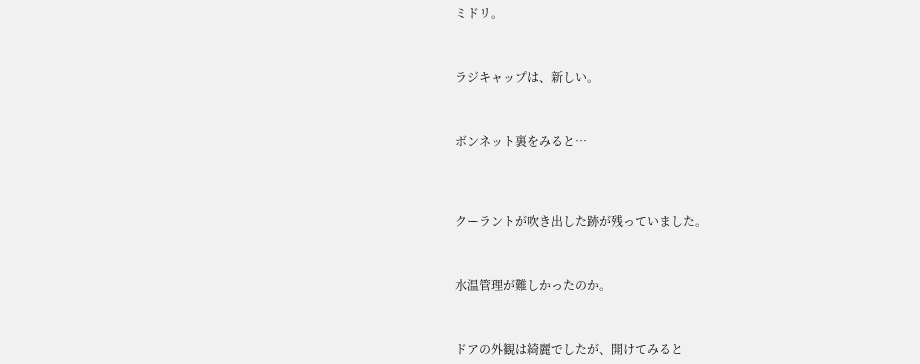ミドリ。



ラジキャップは、新しい。



ボンネット裏をみると…




クーラントが吹き出した跡が残っていました。



水温管理が難しかったのか。



ドアの外観は綺麗でしたが、開けてみると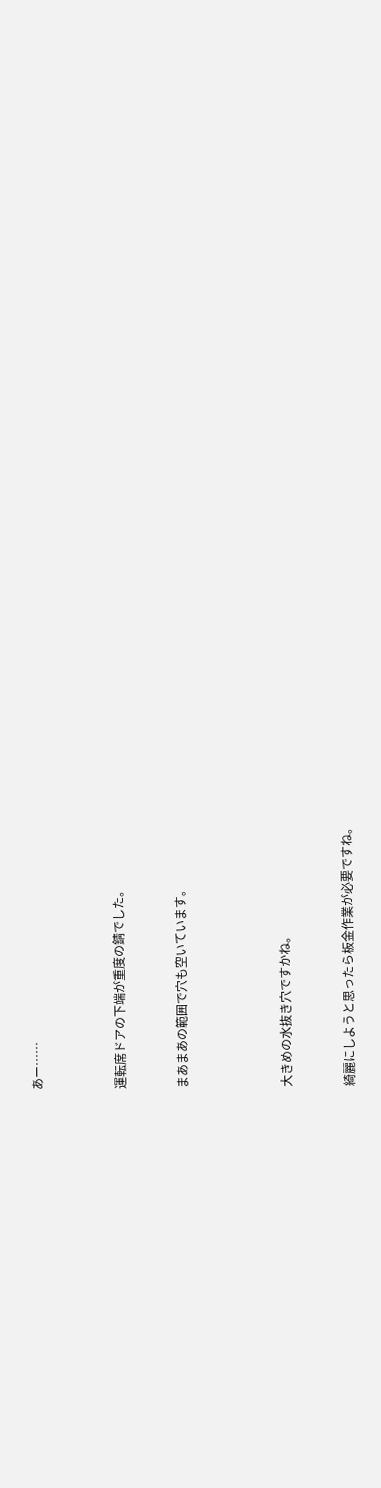あー……



運転席ドアの下端が重度の錆でした。


まあまあの範囲で穴も空いています。




大きめの水抜き穴ですかね。


綺麗にしようと思ったら板金作業が必要ですね。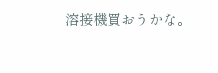溶接機買おうかな。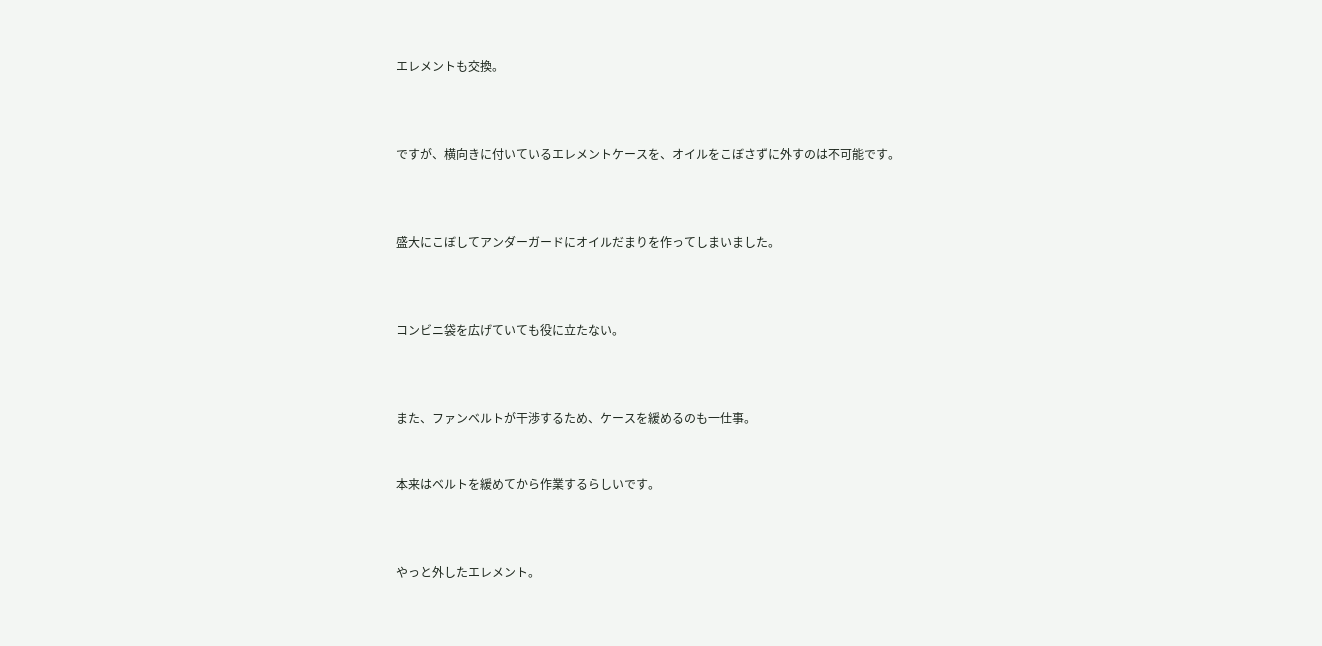エレメントも交換。



ですが、横向きに付いているエレメントケースを、オイルをこぼさずに外すのは不可能です。



盛大にこぼしてアンダーガードにオイルだまりを作ってしまいました。



コンビニ袋を広げていても役に立たない。



また、ファンベルトが干渉するため、ケースを緩めるのも一仕事。


本来はベルトを緩めてから作業するらしいです。



やっと外したエレメント。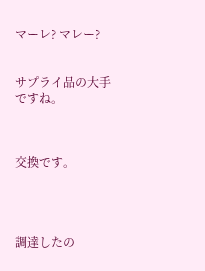マーレ? マレー?


サプライ品の大手ですね。



交換です。




調達したの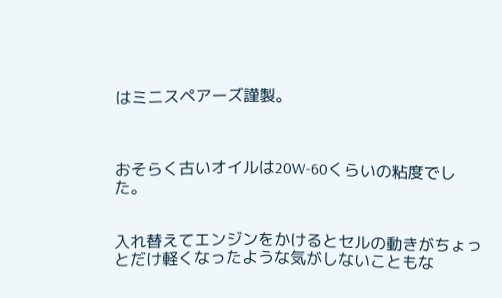はミニスペアーズ謹製。



おそらく古いオイルは20W-60くらいの粘度でした。


入れ替えてエンジンをかけるとセルの動きがちょっとだけ軽くなったような気がしないこともな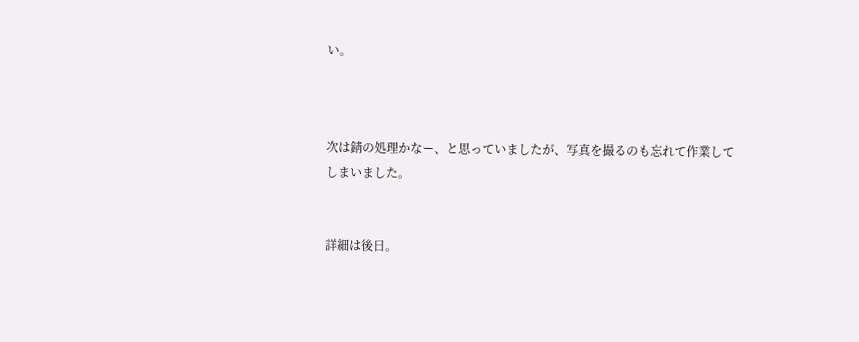い。



次は錆の処理かなー、と思っていましたが、写真を撮るのも忘れて作業してしまいました。


詳細は後日。